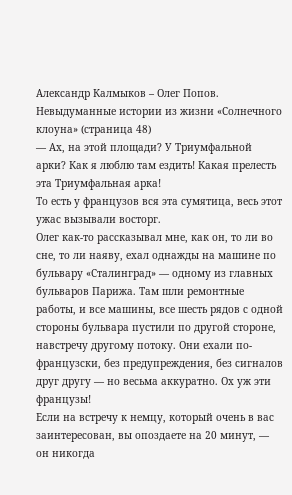Александр Калмыков – Олег Попов. Невыдуманные истории из жизни «Солнечного клоуна» (страница 48)
— Ах, на этой площади? У Триумфальной арки? Как я люблю там ездить! Какая прелесть эта Триумфальная арка!
То есть у французов вся эта сумятица, весь этот ужас вызывали восторг.
Олег как-то рассказывал мне, как он, то ли во сне, то ли наяву, ехал однажды на машине по бульвару «Сталинград» — одному из главных бульваров Парижа. Там шли ремонтные работы, и все машины, все шесть рядов с одной стороны бульвара пустили по другой стороне, навстречу другому потоку. Они ехали по-французски, без предупреждения, без сигналов друг другу — но весьма аккуратно. Ох уж эти французы!
Если на встречу к немцу, который очень в вас заинтересован, вы опоздаете на 20 минут, — он никогда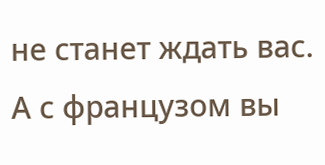не станет ждать вас. А с французом вы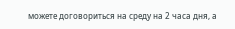можете договориться на среду на 2 часа дня, а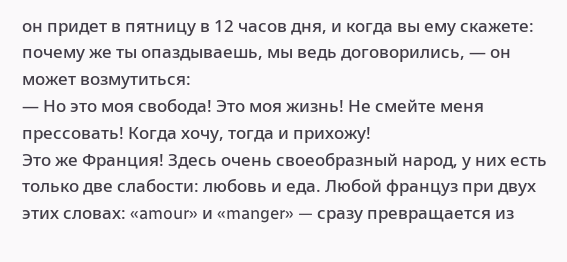он придет в пятницу в 12 часов дня, и когда вы ему скажете: почему же ты опаздываешь, мы ведь договорились, — он может возмутиться:
— Но это моя свобода! Это моя жизнь! Не смейте меня прессовать! Когда хочу, тогда и прихожу!
Это же Франция! Здесь очень своеобразный народ, у них есть только две слабости: любовь и еда. Любой француз при двух этих словах: «amour» и «manger» — сразу превращается из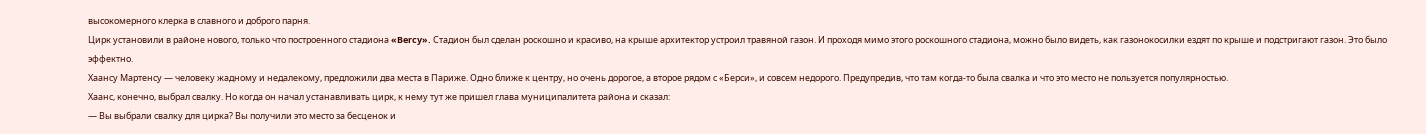высокомерного клерка в славного и доброго парня.
Цирк установили в районе нового, только что построенного стадиона «Bercy». Стадион был сделан роскошно и красиво, на крыше архитектор устроил травяной газон. И проходя мимо этого роскошного стадиона, можно было видеть, как газонокосилки ездят по крыше и подстригают газон. Это было эффектно.
Хаансу Мартенсу — человеку жадному и недалекому, предложили два места в Париже. Одно ближе к центру, но очень дорогое, а второе рядом с «Берси», и совсем недорого. Предупредив, что там когда-то была свалка и что это место не пользуется популярностью.
Хаанс, конечно, выбрал свалку. Но когда он начал устанавливать цирк, к нему тут же пришел глава муниципалитета района и сказал:
— Вы выбрали свалку для цирка? Вы получили это место за бесценок и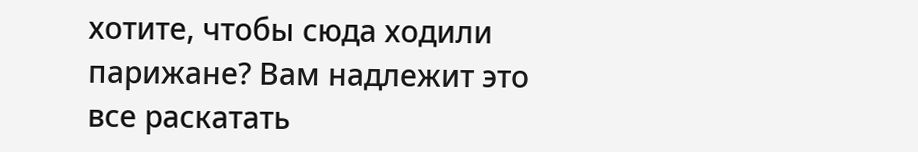хотите, чтобы сюда ходили парижане? Вам надлежит это все раскатать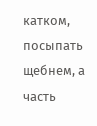катком, посыпать щебнем, а часть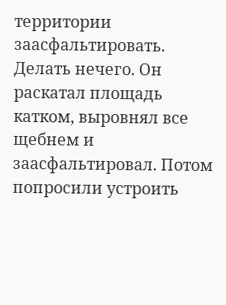территории заасфальтировать.
Делать нечего. Он раскатал площадь катком, выровнял все щебнем и заасфальтировал. Потом попросили устроить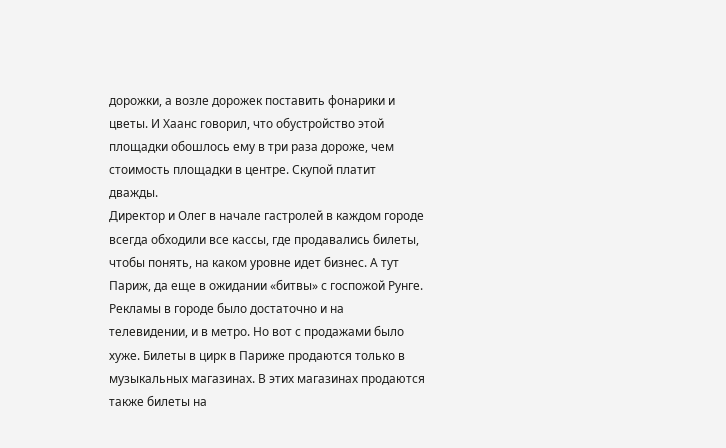дорожки, а возле дорожек поставить фонарики и цветы. И Хаанс говорил, что обустройство этой площадки обошлось ему в три раза дороже, чем стоимость площадки в центре. Скупой платит дважды.
Директор и Олег в начале гастролей в каждом городе всегда обходили все кассы, где продавались билеты, чтобы понять, на каком уровне идет бизнес. А тут Париж, да еще в ожидании «битвы» с госпожой Рунге.
Рекламы в городе было достаточно и на телевидении, и в метро. Но вот с продажами было хуже. Билеты в цирк в Париже продаются только в музыкальных магазинах. В этих магазинах продаются также билеты на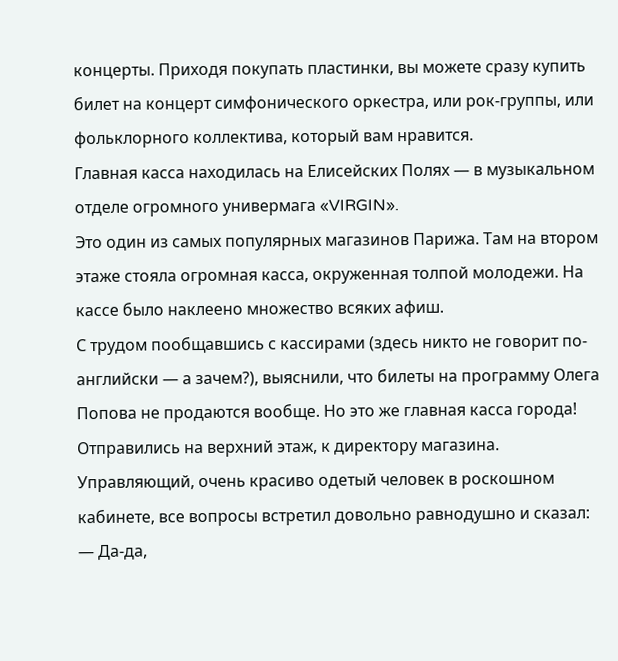концерты. Приходя покупать пластинки, вы можете сразу купить билет на концерт симфонического оркестра, или рок-группы, или фольклорного коллектива, который вам нравится.
Главная касса находилась на Елисейских Полях — в музыкальном отделе огромного универмага «VIRGIN».
Это один из самых популярных магазинов Парижа. Там на втором этаже стояла огромная касса, окруженная толпой молодежи. На кассе было наклеено множество всяких афиш.
С трудом пообщавшись с кассирами (здесь никто не говорит по-английски — а зачем?), выяснили, что билеты на программу Олега Попова не продаются вообще. Но это же главная касса города! Отправились на верхний этаж, к директору магазина. Управляющий, очень красиво одетый человек в роскошном кабинете, все вопросы встретил довольно равнодушно и сказал:
— Да-да,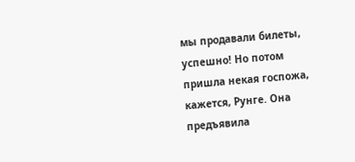мы продавали билеты, успешно! Но потом пришла некая госпожа, кажется, Рунге. Она предъявила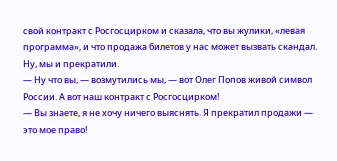свой контракт с Росгосцирком и сказала, что вы жулики, «левая программа», и что продажа билетов у нас может вызвать скандал. Ну, мы и прекратили.
— Ну что вы, — возмутились мы, — вот Олег Попов живой символ России. А вот наш контракт с Росгосцирком!
— Вы знаете, я не хочу ничего выяснять. Я прекратил продажи — это мое право!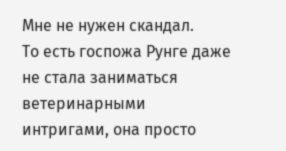Мне не нужен скандал.
То есть госпожа Рунге даже не стала заниматься ветеринарными интригами, она просто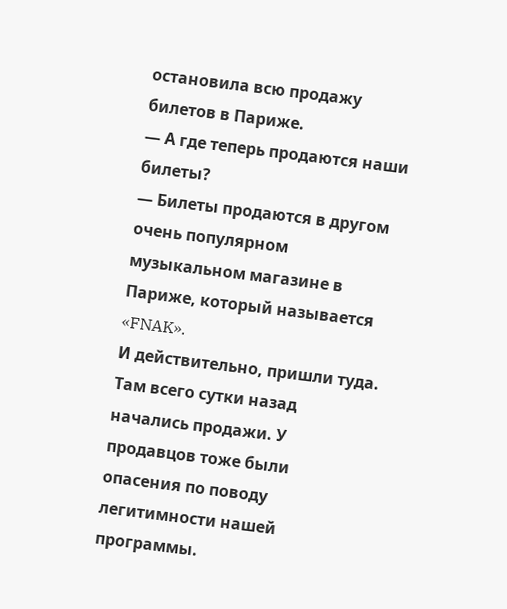остановила всю продажу билетов в Париже.
— А где теперь продаются наши билеты?
— Билеты продаются в другом очень популярном музыкальном магазине в Париже, который называется «FNAK».
И действительно, пришли туда. Там всего сутки назад начались продажи. У продавцов тоже были опасения по поводу легитимности нашей программы.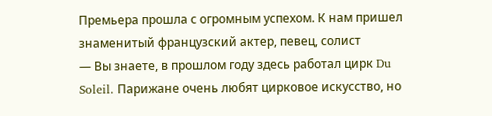Премьера прошла с огромным успехом. К нам пришел знаменитый французский актер, певец, солист
— Вы знаете, в прошлом году здесь работал цирк Du Soleil. Парижане очень любят цирковое искусство, но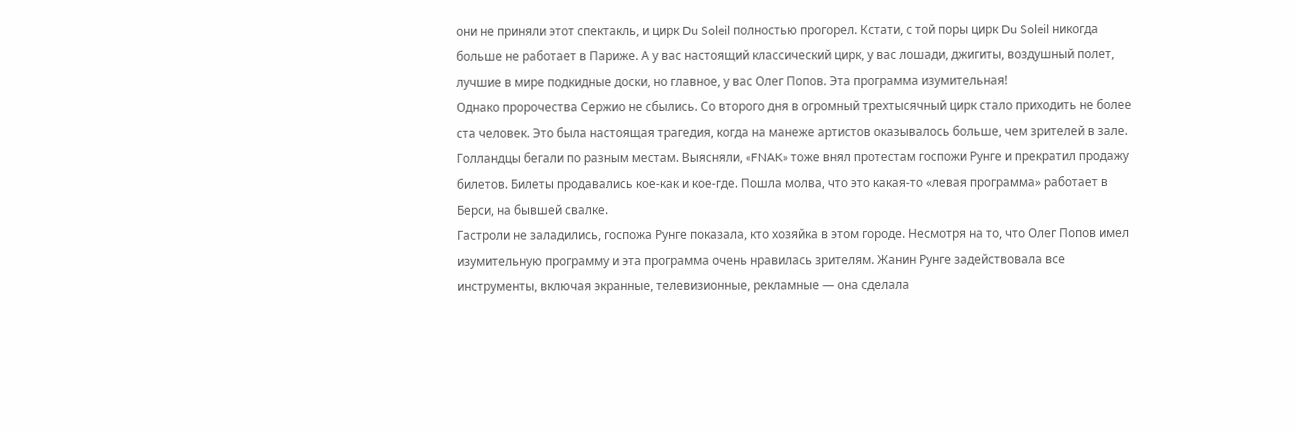они не приняли этот спектакль, и цирк Du Soleil полностью прогорел. Кстати, с той поры цирк Du Soleil никогда больше не работает в Париже. А у вас настоящий классический цирк, у вас лошади, джигиты, воздушный полет, лучшие в мире подкидные доски, но главное, у вас Олег Попов. Эта программа изумительная!
Однако пророчества Сержио не сбылись. Со второго дня в огромный трехтысячный цирк стало приходить не более ста человек. Это была настоящая трагедия, когда на манеже артистов оказывалось больше, чем зрителей в зале.
Голландцы бегали по разным местам. Выясняли, «FNAK» тоже внял протестам госпожи Рунге и прекратил продажу билетов. Билеты продавались кое-как и кое-где. Пошла молва, что это какая-то «левая программа» работает в Берси, на бывшей свалке.
Гастроли не заладились, госпожа Рунге показала, кто хозяйка в этом городе. Несмотря на то, что Олег Попов имел изумительную программу и эта программа очень нравилась зрителям. Жанин Рунге задействовала все инструменты, включая экранные, телевизионные, рекламные — она сделала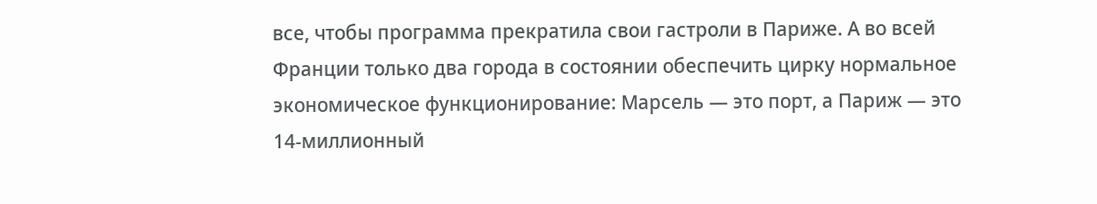все, чтобы программа прекратила свои гастроли в Париже. А во всей Франции только два города в состоянии обеспечить цирку нормальное экономическое функционирование: Марсель — это порт, а Париж — это 14-миллионный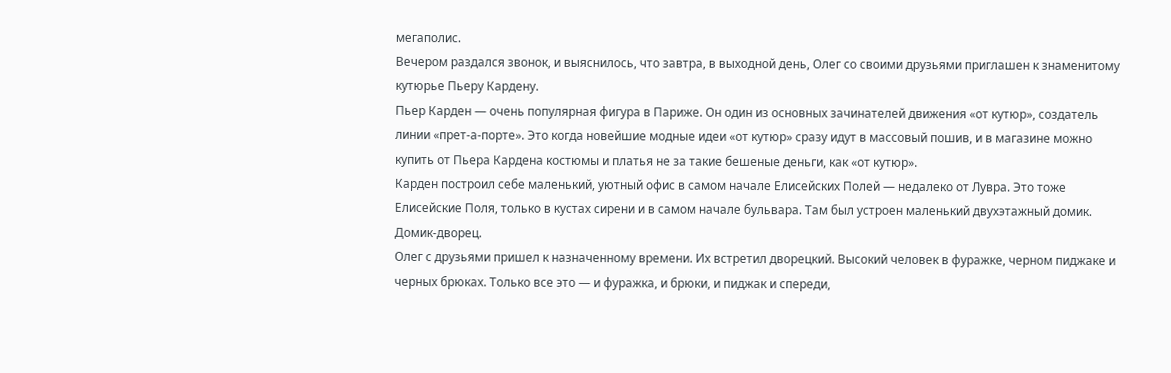мегаполис.
Вечером раздался звонок, и выяснилось, что завтра, в выходной день, Олег со своими друзьями приглашен к знаменитому кутюрье Пьеру Кардену.
Пьер Карден — очень популярная фигура в Париже. Он один из основных зачинателей движения «от кутюр», создатель линии «прет-а-порте». Это когда новейшие модные идеи «от кутюр» сразу идут в массовый пошив, и в магазине можно купить от Пьера Кардена костюмы и платья не за такие бешеные деньги, как «от кутюр».
Карден построил себе маленький, уютный офис в самом начале Елисейских Полей — недалеко от Лувра. Это тоже Елисейские Поля, только в кустах сирени и в самом начале бульвара. Там был устроен маленький двухэтажный домик. Домик-дворец.
Олег с друзьями пришел к назначенному времени. Их встретил дворецкий. Высокий человек в фуражке, черном пиджаке и черных брюках. Только все это — и фуражка, и брюки, и пиджак и спереди,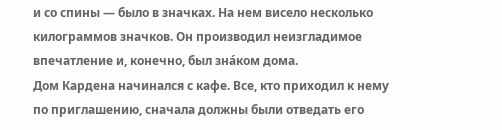и со спины — было в значках. На нем висело несколько килограммов значков. Он производил неизгладимое впечатление и, конечно, был зна́ком дома.
Дом Кардена начинался с кафе. Все, кто приходил к нему по приглашению, сначала должны были отведать его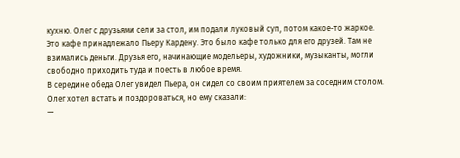кухню. Олег с друзьями сели за стол, им подали луковый суп, потом какое-то жаркое.
Это кафе принадлежало Пьеру Кардену. Это было кафе только для его друзей. Там не взимались деньги. Друзья его, начинающие модельеры, художники, музыканты, могли свободно приходить туда и поесть в любое время.
В середине обеда Олег увидел Пьера, он сидел со своим приятелем за соседним столом. Олег хотел встать и поздороваться, но ему сказали:
—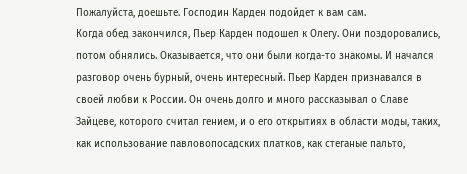Пожалуйста, доешьте. Господин Карден подойдет к вам сам.
Когда обед закончился, Пьер Карден подошел к Олегу. Они поздоровались, потом обнялись. Оказывается, что они были когда-то знакомы. И начался разговор очень бурный, очень интересный. Пьер Карден признавался в своей любви к России. Он очень долго и много рассказывал о Славе Зайцеве, которого считал гением, и о его открытиях в области моды, таких, как использование павловопосадских платков, как стеганые пальто,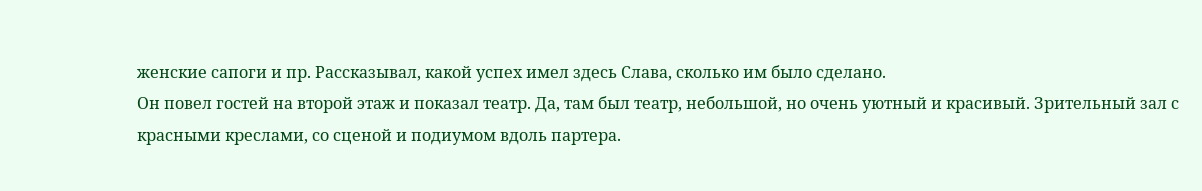женские сапоги и пр. Рассказывал, какой успех имел здесь Слава, сколько им было сделано.
Он повел гостей на второй этаж и показал театр. Да, там был театр, небольшой, но очень уютный и красивый. Зрительный зал с красными креслами, со сценой и подиумом вдоль партера.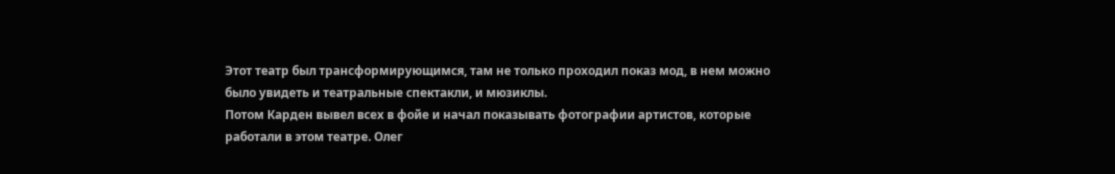Этот театр был трансформирующимся, там не только проходил показ мод, в нем можно было увидеть и театральные спектакли, и мюзиклы.
Потом Карден вывел всех в фойе и начал показывать фотографии артистов, которые работали в этом театре. Олег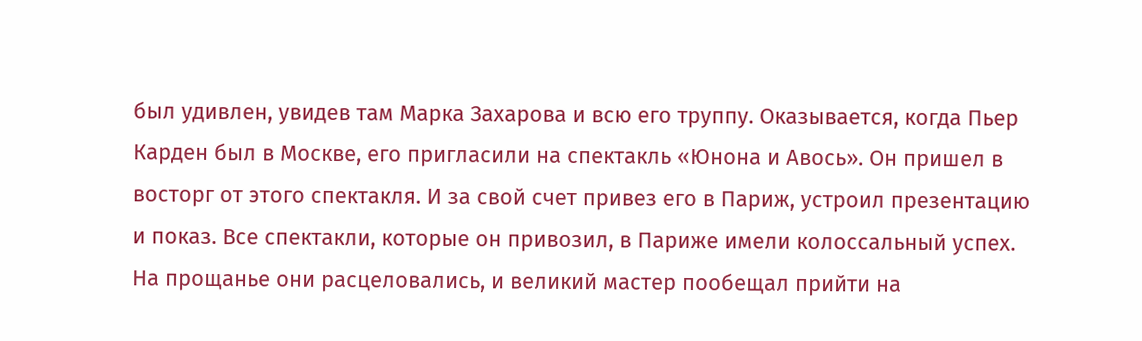был удивлен, увидев там Марка Захарова и всю его труппу. Оказывается, когда Пьер Карден был в Москве, его пригласили на спектакль «Юнона и Авось». Он пришел в восторг от этого спектакля. И за свой счет привез его в Париж, устроил презентацию и показ. Все спектакли, которые он привозил, в Париже имели колоссальный успех. На прощанье они расцеловались, и великий мастер пообещал прийти на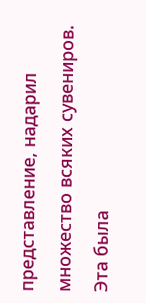представление, надарил множество всяких сувениров. Эта была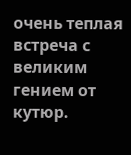очень теплая встреча с великим гением от кутюр.